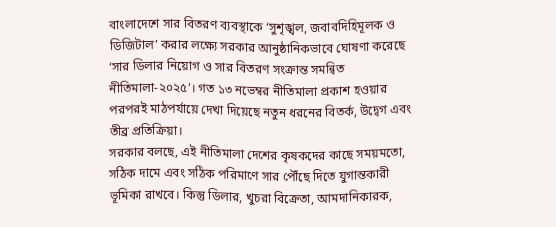বাংলাদেশে সার বিতরণ ব্যবস্থাকে ‘সুশৃঙ্খল, জবাবদিহিমূলক ও ডিজিটাল’ করার লক্ষ্যে সরকার আনুষ্ঠানিকভাবে ঘোষণা করেছে ‘সার ডিলার নিয়োগ ও সার বিতরণ সংক্রান্ত সমন্বিত নীতিমালা-২০২৫’। গত ১৩ নভেম্বর নীতিমালা প্রকাশ হওয়ার পরপরই মাঠপর্যায়ে দেখা দিয়েছে নতুন ধরনের বিতর্ক, উদ্বেগ এবং তীব্র প্রতিক্রিয়া।
সরকার বলছে, এই নীতিমালা দেশের কৃষকদের কাছে সময়মতো, সঠিক দামে এবং সঠিক পরিমাণে সার পৌঁছে দিতে যুগান্তকারী ভূমিকা রাখবে। কিন্তু ডিলার, খুচরা বিক্রেতা, আমদানিকারক,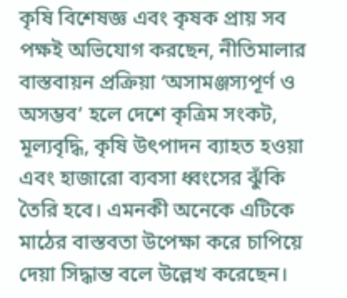কৃষি বিশেষজ্ঞ এবং কৃষক প্রায় সব পক্ষই অভিযোগ করছেন, নীতিমালার বাস্তবায়ন প্রক্রিয়া ‘অসামঞ্জস্যপূর্ণ ও অসম্ভব’ হলে দেশে কৃত্রিম সংকট, মূল্যবৃদ্ধি, কৃষি উৎপাদন ব্যাহত হওয়া এবং হাজারো ব্যবসা ধ্বংসের ঝুঁকি তৈরি হবে। এমনকী অনেকে এটিকে মাঠের বাস্তবতা উপেক্ষা করে চাপিয়ে দেয়া সিদ্ধান্ত বলে উল্লেখ করেছেন।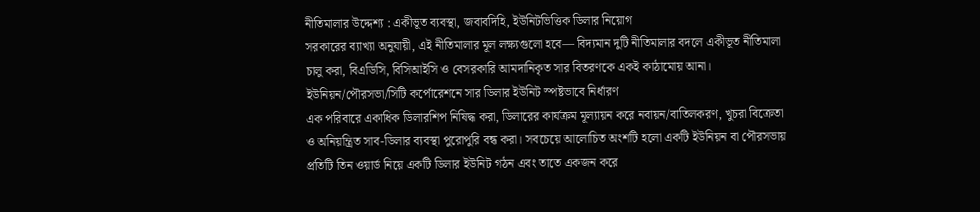নীতিমালার উদ্দেশ্য : একীভূত ব্যবস্থা, জবাবদিহি, ইউনিটভিত্তিক ডিলার নিয়োগ
সরকারের ব্যাখ্যা অনুযায়ী, এই নীতিমালার মূল লক্ষ্যগুলো হবে— বিদ্যমান দুটি নীতিমালার বদলে একীভূত নীতিমালা চালু করা, বিএডিসি, বিসিআইসি ও বেসরকারি আমদানিকৃত সার বিতরণকে একই কাঠামোয় আনা।
ইউনিয়ন/পৌরসভা/সিটি কর্পোরেশনে সার ডিলার ইউনিট স্পষ্টভাবে নির্ধারণ
এক পরিবারে একাধিক ডিলারশিপ নিষিদ্ধ করা, ডিলারের কার্যক্রম মূল্যায়ন করে নবায়ন/বাতিলকরণ, খুচরা বিক্রেতা ও অনিয়ন্ত্রিত সাব-ডিলার ব্যবস্থা পুরোপুরি বন্ধ করা। সবচেয়ে আলোচিত অংশটি হলো একটি ইউনিয়ন বা পৌরসভায় প্রতিটি তিন ওয়ার্ড নিয়ে একটি ডিলার ইউনিট গঠন এবং তাতে একজন করে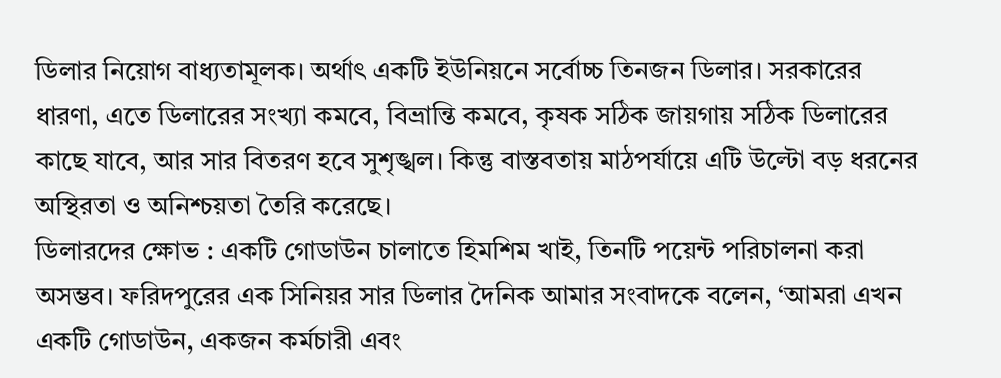ডিলার নিয়োগ বাধ্যতামূলক। অর্থাৎ একটি ইউনিয়নে সর্বোচ্চ তিনজন ডিলার। সরকারের ধারণা, এতে ডিলারের সংখ্যা কমবে, বিভ্রান্তি কমবে, কৃষক সঠিক জায়গায় সঠিক ডিলারের কাছে যাবে, আর সার বিতরণ হবে সুশৃঙ্খল। কিন্তু বাস্তবতায় মাঠপর্যায়ে এটি উল্টো বড় ধরনের অস্থিরতা ও অনিশ্চয়তা তৈরি করেছে।
ডিলারদের ক্ষোভ : একটি গোডাউন চালাতে হিমশিম খাই, তিনটি পয়েন্ট পরিচালনা করা অসম্ভব। ফরিদপুরের এক সিনিয়র সার ডিলার দৈনিক আমার সংবাদকে বলেন, ‘আমরা এখন একটি গোডাউন, একজন কর্মচারী এবং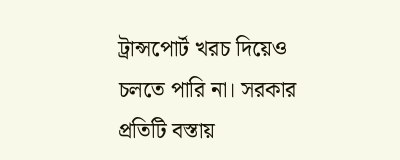ট্রান্সপোর্ট খরচ দিয়েও চলতে পারি না। সরকার প্রতিটি বস্তায়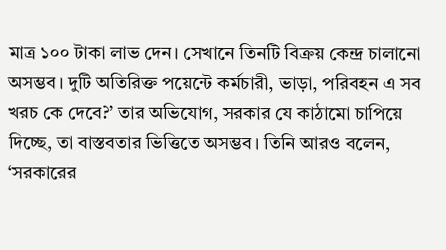মাত্র ১০০ টাকা লাভ দেন। সেখানে তিনটি বিক্রয় কেন্দ্র চালানো অসম্ভব। দুটি অতিরিক্ত পয়েন্টে কর্মচারী, ভাড়া, পরিবহন এ সব খরচ কে দেবে?’ তার অভিযোগ, সরকার যে কাঠামো চাপিয়ে দিচ্ছে, তা বাস্তবতার ভিত্তিতে অসম্ভব। তিনি আরও বলেন, ‘সরকারের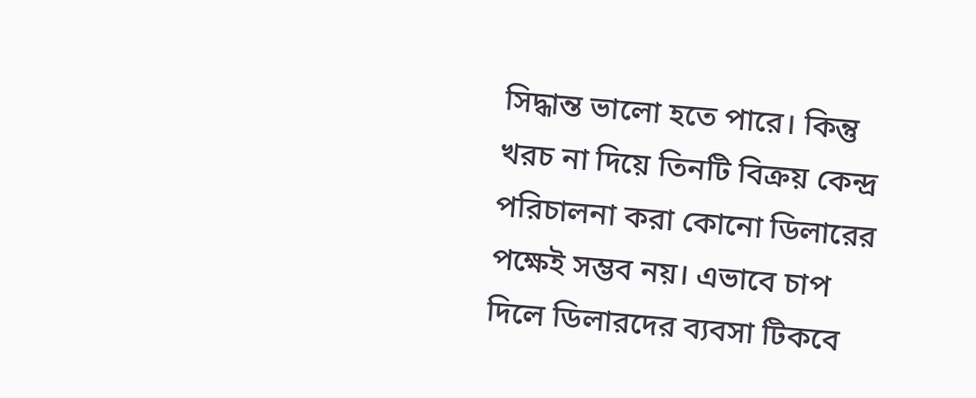সিদ্ধান্ত ভালো হতে পারে। কিন্তু খরচ না দিয়ে তিনটি বিক্রয় কেন্দ্র পরিচালনা করা কোনো ডিলারের পক্ষেই সম্ভব নয়। এভাবে চাপ দিলে ডিলারদের ব্যবসা টিকবে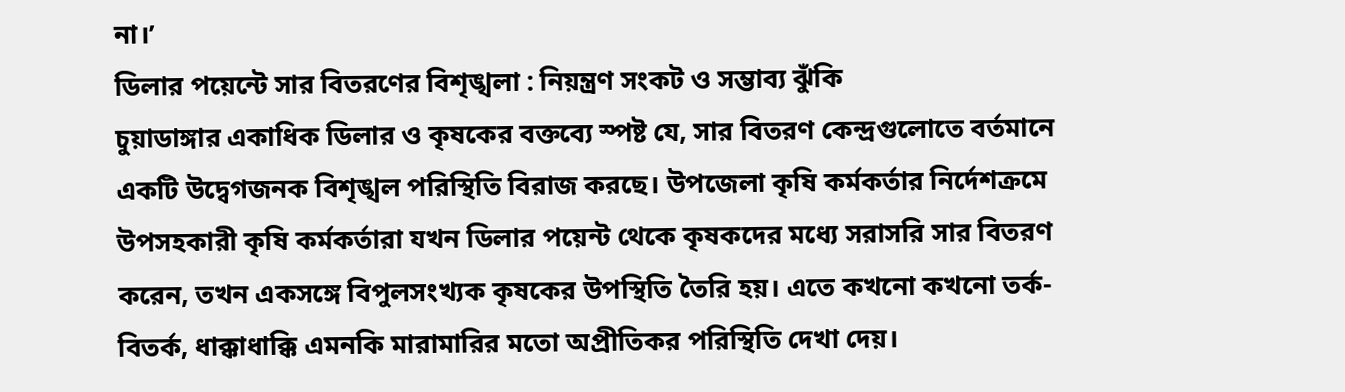না।’
ডিলার পয়েন্টে সার বিতরণের বিশৃঙ্খলা : নিয়ন্ত্রণ সংকট ও সম্ভাব্য ঝুঁকি
চুয়াডাঙ্গার একাধিক ডিলার ও কৃষকের বক্তব্যে স্পষ্ট যে, সার বিতরণ কেন্দ্রগুলোতে বর্তমানে একটি উদ্বেগজনক বিশৃঙ্খল পরিস্থিতি বিরাজ করছে। উপজেলা কৃষি কর্মকর্তার নির্দেশক্রমে উপসহকারী কৃষি কর্মকর্তারা যখন ডিলার পয়েন্ট থেকে কৃষকদের মধ্যে সরাসরি সার বিতরণ করেন, তখন একসঙ্গে বিপুলসংখ্যক কৃষকের উপস্থিতি তৈরি হয়। এতে কখনো কখনো তর্ক-বিতর্ক, ধাক্কাধাক্কি এমনকি মারামারির মতো অপ্রীতিকর পরিস্থিতি দেখা দেয়।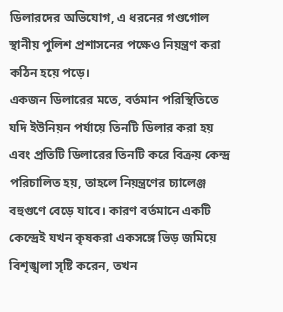ডিলারদের অভিযোগ, এ ধরনের গণ্ডগোল স্থানীয় পুলিশ প্রশাসনের পক্ষেও নিয়ন্ত্রণ করা কঠিন হয়ে পড়ে।
একজন ডিলারের মতে, বর্তমান পরিস্থিতিতে যদি ইউনিয়ন পর্যায়ে তিনটি ডিলার করা হয় এবং প্রতিটি ডিলারের তিনটি করে বিক্রয় কেন্দ্র পরিচালিত হয়, তাহলে নিয়ন্ত্রণের চ্যালেঞ্জ বহুগুণে বেড়ে যাবে। কারণ বর্তমানে একটি কেন্দ্রেই যখন কৃষকরা একসঙ্গে ভিড় জমিয়ে বিশৃঙ্খলা সৃষ্টি করেন, তখন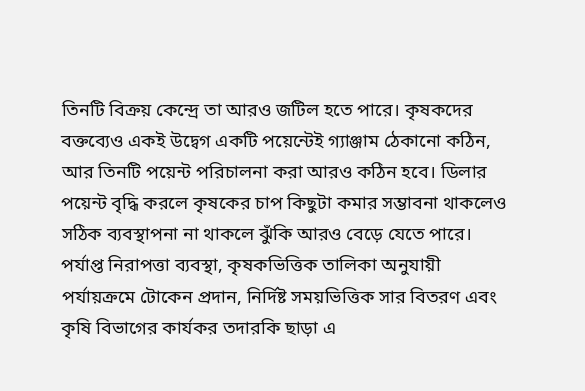তিনটি বিক্রয় কেন্দ্রে তা আরও জটিল হতে পারে। কৃষকদের বক্তব্যেও একই উদ্বেগ একটি পয়েন্টেই গ্যাঞ্জাম ঠেকানো কঠিন, আর তিনটি পয়েন্ট পরিচালনা করা আরও কঠিন হবে। ডিলার পয়েন্ট বৃদ্ধি করলে কৃষকের চাপ কিছুটা কমার সম্ভাবনা থাকলেও সঠিক ব্যবস্থাপনা না থাকলে ঝুঁকি আরও বেড়ে যেতে পারে। পর্যাপ্ত নিরাপত্তা ব্যবস্থা, কৃষকভিত্তিক তালিকা অনুযায়ী পর্যায়ক্রমে টোকেন প্রদান, নির্দিষ্ট সময়ভিত্তিক সার বিতরণ এবং কৃষি বিভাগের কার্যকর তদারকি ছাড়া এ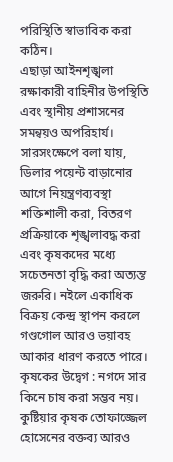পরিস্থিতি স্বাভাবিক করা কঠিন।
এছাড়া আইনশৃঙ্খলা রক্ষাকারী বাহিনীর উপস্থিতি এবং স্থানীয় প্রশাসনের সমন্বয়ও অপরিহার্য। সারসংক্ষেপে বলা যায়, ডিলার পয়েন্ট বাড়ানোর আগে নিয়ন্ত্রণব্যবস্থা শক্তিশালী করা, বিতরণ প্রক্রিয়াকে শৃঙ্খলাবদ্ধ করা এবং কৃষকদের মধ্যে সচেতনতা বৃদ্ধি করা অত্যন্ত জরুরি। নইলে একাধিক বিক্রয় কেন্দ্র স্থাপন করলে গণ্ডগোল আরও ভয়াবহ আকার ধারণ করতে পারে।
কৃষকের উদ্বেগ : নগদে সার কিনে চাষ করা সম্ভব নয়। কুষ্টিয়ার কৃষক তোফাজ্জেল হোসেনের বক্তব্য আরও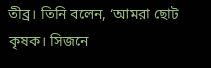তীব্র। তিনি বলেন, ‘আমরা ছোট কৃষক। সিজনে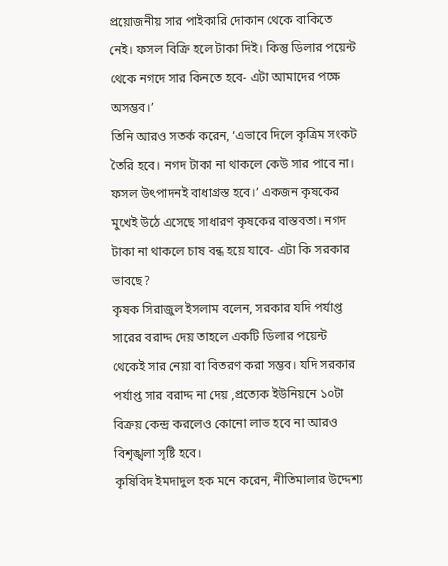প্রয়োজনীয় সার পাইকারি দোকান থেকে বাকিতে নেই। ফসল বিক্রি হলে টাকা দিই। কিন্তু ডিলার পয়েন্ট থেকে নগদে সার কিনতে হবে- এটা আমাদের পক্ষে অসম্ভব।’
তিনি আরও সতর্ক করেন, ‘এভাবে দিলে কৃত্রিম সংকট তৈরি হবে। নগদ টাকা না থাকলে কেউ সার পাবে না। ফসল উৎপাদনই বাধাগ্রস্ত হবে।’ একজন কৃষকের মুখেই উঠে এসেছে সাধারণ কৃষকের বাস্তবতা। নগদ টাকা না থাকলে চাষ বন্ধ হয়ে যাবে- এটা কি সরকার ভাবছে?
কৃষক সিরাজুল ইসলাম বলেন, সরকার যদি পর্যাপ্ত সারের বরাদ্দ দেয় তাহলে একটি ডিলার পয়েন্ট থেকেই সার নেয়া বা বিতরণ করা সম্ভব। যদি সরকার পর্যাপ্ত সার বরাদ্দ না দেয় ,প্রত্যেক ইউনিয়নে ১০টা বিক্রয় কেন্দ্র করলেও কোনো লাভ হবে না আরও বিশৃঙ্খলা সৃষ্টি হবে।
কৃষিবিদ ইমদাদুল হক মনে করেন, নীতিমালার উদ্দেশ্য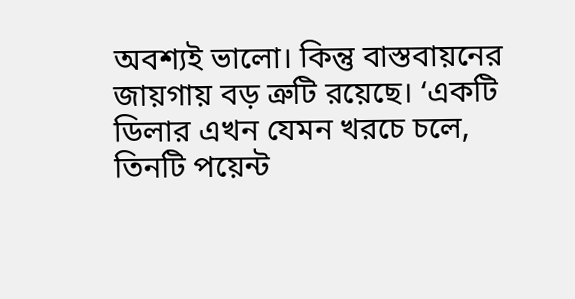অবশ্যই ভালো। কিন্তু বাস্তবায়নের জায়গায় বড় ত্রুটি রয়েছে। ‘একটি ডিলার এখন যেমন খরচে চলে, তিনটি পয়েন্ট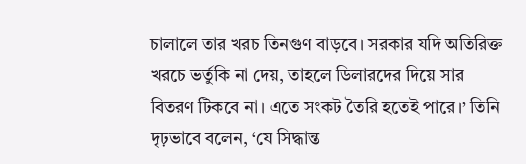চালালে তার খরচ তিনগুণ বাড়বে। সরকার যদি অতিরিক্ত খরচে ভর্তুকি না দেয়, তাহলে ডিলারদের দিয়ে সার বিতরণ টিকবে না। এতে সংকট তৈরি হতেই পারে।’ তিনি দৃঢ়ভাবে বলেন, ‘যে সিদ্ধান্ত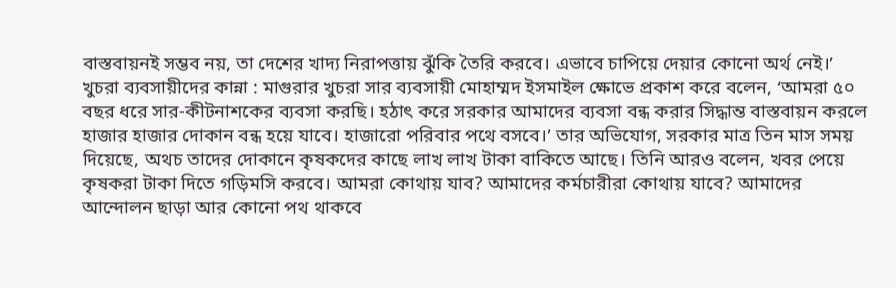বাস্তবায়নই সম্ভব নয়, তা দেশের খাদ্য নিরাপত্তায় ঝুঁকি তৈরি করবে। এভাবে চাপিয়ে দেয়ার কোনো অর্থ নেই।’
খুচরা ব্যবসায়ীদের কান্না : মাগুরার খুচরা সার ব্যবসায়ী মোহাম্মদ ইসমাইল ক্ষোভে প্রকাশ করে বলেন, ‘আমরা ৫০ বছর ধরে সার-কীটনাশকের ব্যবসা করছি। হঠাৎ করে সরকার আমাদের ব্যবসা বন্ধ করার সিদ্ধান্ত বাস্তবায়ন করলে হাজার হাজার দোকান বন্ধ হয়ে যাবে। হাজারো পরিবার পথে বসবে।’ তার অভিযোগ, সরকার মাত্র তিন মাস সময় দিয়েছে, অথচ তাদের দোকানে কৃষকদের কাছে লাখ লাখ টাকা বাকিতে আছে। তিনি আরও বলেন, খবর পেয়ে কৃষকরা টাকা দিতে গড়িমসি করবে। আমরা কোথায় যাব? আমাদের কর্মচারীরা কোথায় যাবে? আমাদের আন্দোলন ছাড়া আর কোনো পথ থাকবে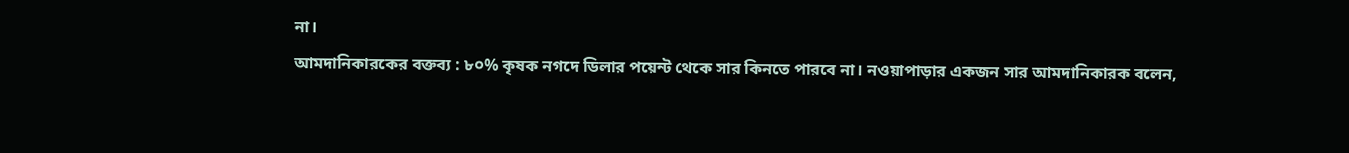না।
আমদানিকারকের বক্তব্য : ৮০% কৃষক নগদে ডিলার পয়েন্ট থেকে সার কিনতে পারবে না। নওয়াপাড়ার একজন সার আমদানিকারক বলেন,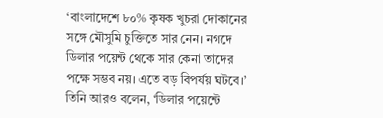‘বাংলাদেশে ৮০% কৃষক খুচরা দোকানের সঙ্গে মৌসুমি চুক্তিতে সার নেন। নগদে ডিলার পয়েন্ট থেকে সার কেনা তাদের পক্ষে সম্ভব নয়। এতে বড় বিপর্যয় ঘটবে।’ তিনি আরও বলেন, ‘ডিলার পয়েন্টে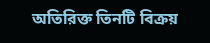অতিরিক্ত তিনটি বিক্রয়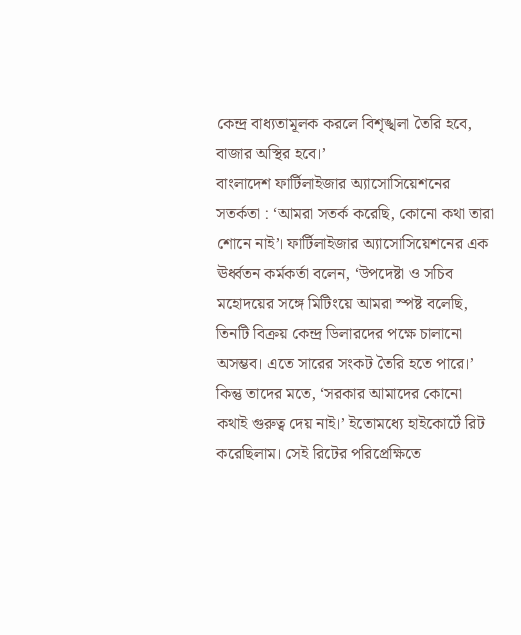কেন্দ্র বাধ্যতামূলক করলে বিশৃঙ্খলা তৈরি হবে, বাজার অস্থির হবে।’
বাংলাদেশ ফার্টিলাইজার অ্যাসোসিয়েশনের সতর্কতা : ‘আমরা সতর্ক করেছি, কোনো কথা তারা শোনে নাই’। ফার্টিলাইজার অ্যাসোসিয়েশনের এক ঊর্ধ্বতন কর্মকর্তা বলেন, ‘উপদেষ্টা ও সচিব মহোদয়ের সঙ্গে মিটিংয়ে আমরা স্পষ্ট বলেছি, তিনটি বিক্রয় কেন্দ্র ডিলারদের পক্ষে চালানো অসম্ভব। এতে সারের সংকট তৈরি হতে পারে।’ কিন্তু তাদের মতে, ‘সরকার আমাদের কোনো কথাই গুরুত্ব দেয় নাই।’ ইতোমধ্যে হাইকোর্টে রিট করেছিলাম। সেই রিটের পরিপ্রেক্ষিতে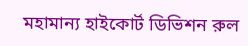মহামান্য হাইকোর্ট ডিভিশন রুল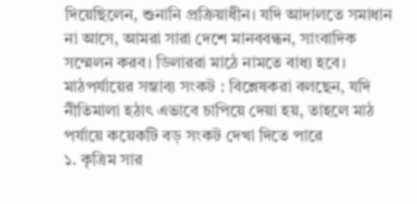দিয়েছিলেন, শুনানি প্রক্রিয়াধীন। যদি আদালতে সমাধান না আসে, আমরা সারা দেশে মানববন্ধন, সাংবাদিক সম্মেলন করব। ডিলাররা মাঠে নামতে বাধ্য হবে।
মাঠপর্যায়ের সম্ভাব্য সংকট : বিশ্লেষকরা বলছেন, যদি নীতিমালা হঠাৎ এভাবে চাপিয়ে দেয়া হয়, তাহলে মাঠ পর্যায়ে কয়েকটি বড় সংকট দেখা দিতে পারে
১. কৃত্রিম সার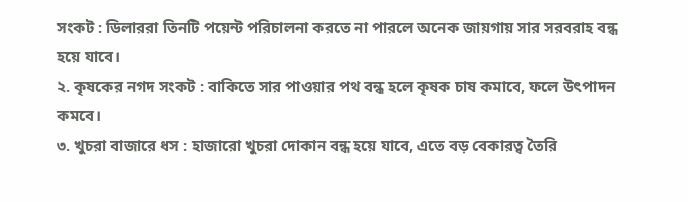সংকট : ডিলাররা তিনটি পয়েন্ট পরিচালনা করতে না পারলে অনেক জায়গায় সার সরবরাহ বন্ধ হয়ে যাবে।
২. কৃষকের নগদ সংকট : বাকিতে সার পাওয়ার পথ বন্ধ হলে কৃষক চাষ কমাবে, ফলে উৎপাদন কমবে।
৩. খুচরা বাজারে ধস : হাজারো খুচরা দোকান বন্ধ হয়ে যাবে, এতে বড় বেকারত্ব তৈরি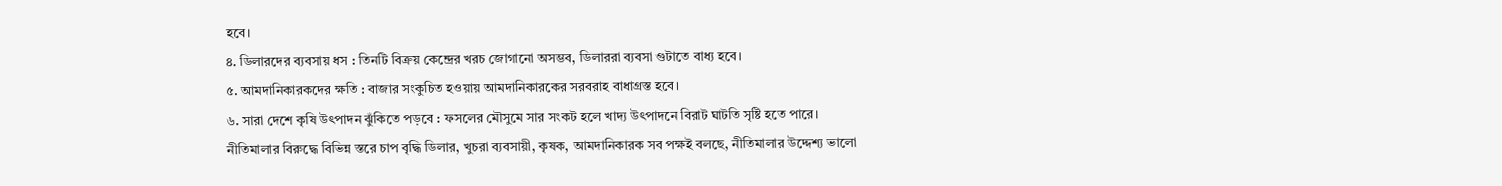হবে।
৪. ডিলারদের ব্যবসায় ধস : তিনটি বিক্রয় কেন্দ্রের খরচ জোগানো অসম্ভব, ডিলাররা ব্যবসা গুটাতে বাধ্য হবে।
৫. আমদানিকারকদের ক্ষতি : বাজার সংকুচিত হওয়ায় আমদানিকারকের সরবরাহ বাধাগ্রস্ত হবে।
৬. সারা দেশে কৃষি উৎপাদন ঝুঁকিতে পড়বে : ফসলের মৌসুমে সার সংকট হলে খাদ্য উৎপাদনে বিরাট ঘাটতি সৃষ্টি হতে পারে।
নীতিমালার বিরুদ্ধে বিভিন্ন স্তরে চাপ বৃদ্ধি ডিলার, খুচরা ব্যবসায়ী, কৃষক, আমদানিকারক সব পক্ষই বলছে, নীতিমালার উদ্দেশ্য ভালো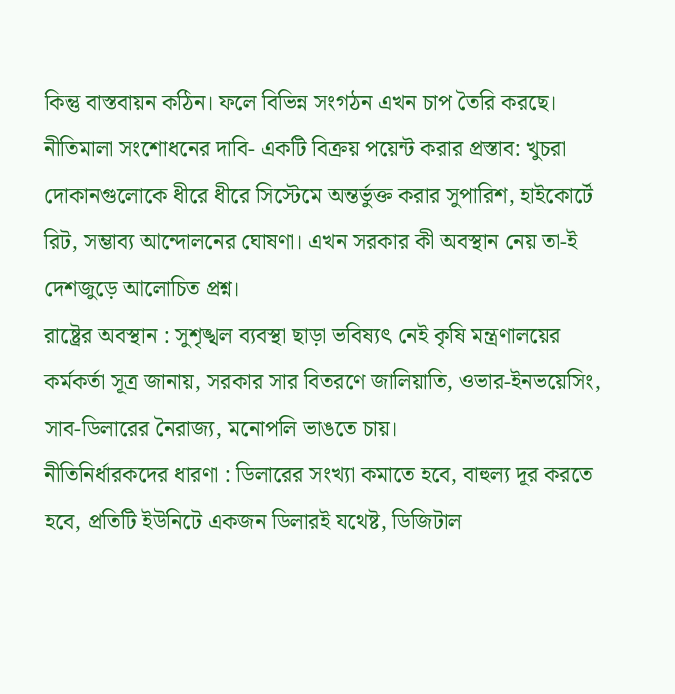কিন্তু বাস্তবায়ন কঠিন। ফলে বিভিন্ন সংগঠন এখন চাপ তৈরি করছে।
নীতিমালা সংশোধনের দাবি- একটি বিক্রয় পয়েন্ট করার প্রস্তাব: খুচরা দোকানগুলোকে ধীরে ধীরে সিস্টেমে অন্তর্ভুক্ত করার সুপারিশ, হাইকোর্টে রিট, সম্ভাব্য আন্দোলনের ঘোষণা। এখন সরকার কী অবস্থান নেয় তা-ই দেশজুড়ে আলোচিত প্রশ্ন।
রাষ্ট্রের অবস্থান : সুশৃঙ্খল ব্যবস্থা ছাড়া ভবিষ্যৎ নেই কৃষি মন্ত্রণালয়ের কর্মকর্তা সূত্র জানায়, সরকার সার বিতরণে জালিয়াতি, ওভার-ইনভয়েসিং, সাব-ডিলারের নৈরাজ্য, মনোপলি ভাঙতে চায়।
নীতিনির্ধারকদের ধারণা : ডিলারের সংখ্যা কমাতে হবে, বাহুল্য দূর করতে হবে, প্রতিটি ইউনিটে একজন ডিলারই যথেষ্ট, ডিজিটাল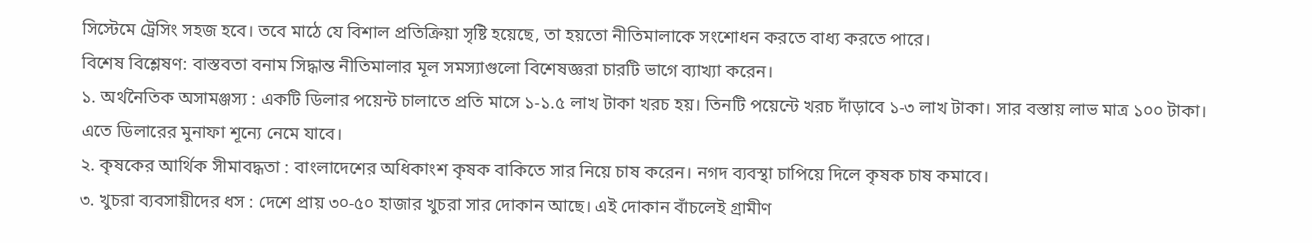সিস্টেমে ট্রেসিং সহজ হবে। তবে মাঠে যে বিশাল প্রতিক্রিয়া সৃষ্টি হয়েছে, তা হয়তো নীতিমালাকে সংশোধন করতে বাধ্য করতে পারে।
বিশেষ বিশ্লেষণ: বাস্তবতা বনাম সিদ্ধান্ত নীতিমালার মূল সমস্যাগুলো বিশেষজ্ঞরা চারটি ভাগে ব্যাখ্যা করেন।
১. অর্থনৈতিক অসামঞ্জস্য : একটি ডিলার পয়েন্ট চালাতে প্রতি মাসে ১-১.৫ লাখ টাকা খরচ হয়। তিনটি পয়েন্টে খরচ দাঁড়াবে ১-৩ লাখ টাকা। সার বস্তায় লাভ মাত্র ১০০ টাকা। এতে ডিলারের মুনাফা শূন্যে নেমে যাবে।
২. কৃষকের আর্থিক সীমাবদ্ধতা : বাংলাদেশের অধিকাংশ কৃষক বাকিতে সার নিয়ে চাষ করেন। নগদ ব্যবস্থা চাপিয়ে দিলে কৃষক চাষ কমাবে।
৩. খুচরা ব্যবসায়ীদের ধস : দেশে প্রায় ৩০-৫০ হাজার খুচরা সার দোকান আছে। এই দোকান বাঁচলেই গ্রামীণ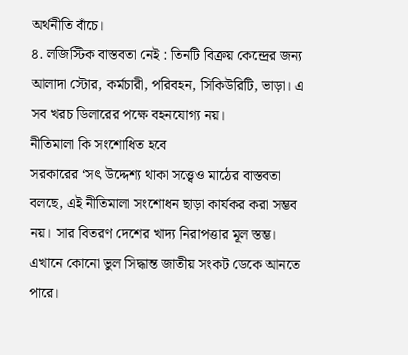অর্থনীতি বাঁচে।
৪. লজিস্টিক বাস্তবতা নেই : তিনটি বিক্রয় কেন্দ্রের জন্য আলাদা স্টোর, কর্মচারী, পরিবহন, সিকিউরিটি, ভাড়া। এ সব খরচ ডিলারের পক্ষে বহনযোগ্য নয়।
নীতিমালা কি সংশোধিত হবে
সরকারের ‘সৎ উদ্দেশ্য থাকা সত্ত্বেও মাঠের বাস্তবতা বলছে, এই নীতিমালা সংশোধন ছাড়া কার্যকর করা সম্ভব নয়। সার বিতরণ দেশের খাদ্য নিরাপত্তার মূল স্তম্ভ। এখানে কোনো ভুল সিদ্ধান্ত জাতীয় সংকট ডেকে আনতে পারে।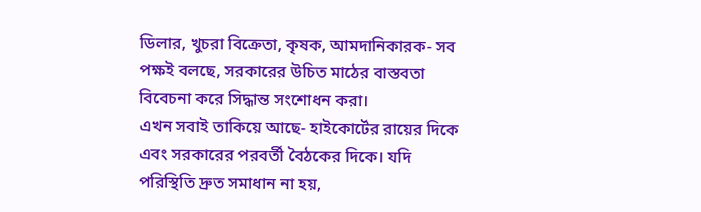ডিলার, খুচরা বিক্রেতা, কৃষক, আমদানিকারক- সব পক্ষই বলছে, সরকারের উচিত মাঠের বাস্তবতা বিবেচনা করে সিদ্ধান্ত সংশোধন করা।
এখন সবাই তাকিয়ে আছে- হাইকোর্টের রায়ের দিকে এবং সরকারের পরবর্তী বৈঠকের দিকে। যদি পরিস্থিতি দ্রুত সমাধান না হয়,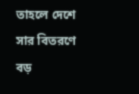তাহলে দেশে সার বিতরণে বড়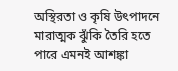অস্থিরতা ও কৃষি উৎপাদনে মারাত্মক ঝুঁকি তৈরি হতে পারে এমনই আশঙ্কা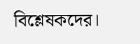বিশ্লেষকদের।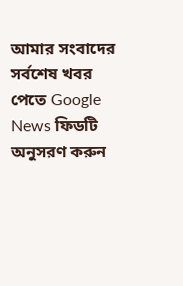আমার সংবাদের সর্বশেষ খবর পেতে Google News ফিডটি অনুসরণ করুন